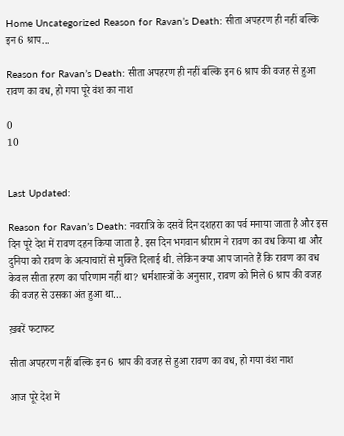Home Uncategorized Reason for Ravan’s Death: सीता अपहरण ही नहीं बल्कि इन 6 श्राप...

Reason for Ravan’s Death: सीता अपहरण ही नहीं बल्कि इन 6 श्राप की वजह से हुआ रावण का वध, हो गया पूरे वंश का नाश

0
10


Last Updated:

Reason for Ravan’s Death: नवरात्रि के दसवें दिन दशहरा का पर्व मनाया जाता है और इस दिन पूरे देश में रावण दहन किया जाता है. इस दिन भगवान श्रीराम ने रावण का वध किया था और दुनिया को रावण के अत्याचारों से मुक्ति दिलाई थी. लेकिन क्या आप जानते हैं कि रावण का वध केवल सीता हरण का परिणाम नहीं था? धर्मशास्त्रों के अनुसार, रावण को मिले 6 श्राप की वजह की वजह से उसका अंत हुआ था…

ख़बरें फटाफट

सीता अपहरण नहीं बल्कि इन 6 श्राप की वजह से हुआ रावण का वध, हो गया वंश नाश

आज पूरे देश में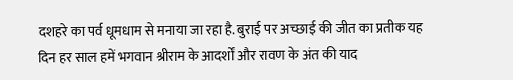दशहरे का पर्व धूमधाम से मनाया जा रहा है. बुराई पर अच्छाई की जीत का प्रतीक यह दिन हर साल हमें भगवान श्रीराम के आदर्शों और रावण के अंत की याद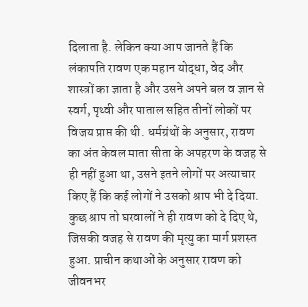दिलाता है. लेकिन क्या आप जानते हैं कि लंकापति रावण एक महान योद्धा, वेद और शास्त्रों का ज्ञाता है और उसने अपने बल व ज्ञान से स्वर्ग, पृथ्वी और पाताल सहित तीनों लोकों पर विजय प्राप्त की थी. धर्मग्रंथों के अनुसार, रावण का अंत केवल माता सीता के अपहरण के वजह से ही नहीं हुआ था, उसने इतने लोगों पर अत्याचार किए हैं कि कई लोगों ने उसको श्राप भी दे दिया. कुछ श्राप तो घरवालों ने ही रावण को दे दिए थे, जिसकी वजह से रावण की मृत्यु का मार्ग प्रशस्त हुआ. प्राचीन कथाओं के अनुसार रावण को जीवनभर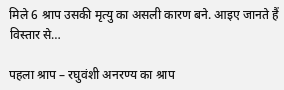मिले 6 श्राप उसकी मृत्यु का असली कारण बने. आइए जानते हैं विस्तार से…

पहला श्राप – रघुवंशी अनरण्य का श्राप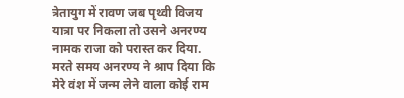त्रेतायुग में रावण जब पृथ्वी विजय यात्रा पर निकला तो उसने अनरण्य नामक राजा को परास्त कर दिया. मरते समय अनरण्य ने श्राप दिया कि मेरे वंश में जन्म लेने वाला कोई राम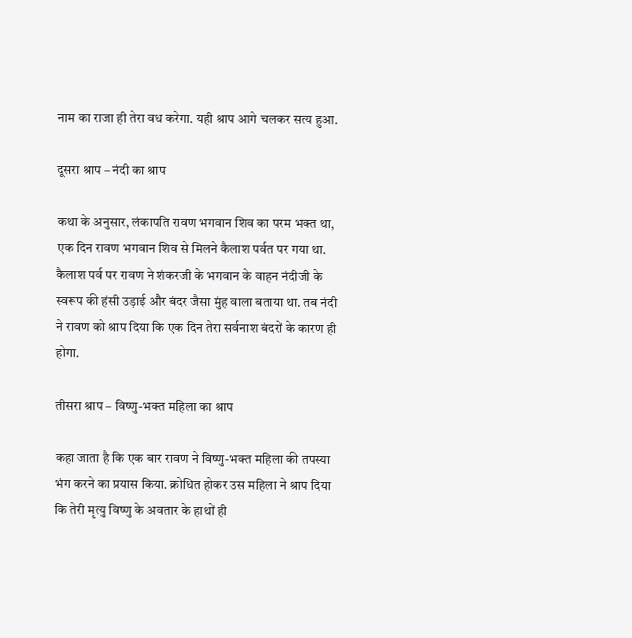नाम का राजा ही तेरा वध करेगा. यही श्राप आगे चलकर सत्य हुआ.

दूसरा श्राप – नंदी का श्राप

कथा के अनुसार, लंकापति रावण भगवान शिव का परम भक्त था, एक दिन रावण भगवान शिव से मिलने कैलाश पर्वत पर गया था. कैलाश पर्व पर रावण ने शंकरजी के भगवान के वाहन नंदीजी के स्वरूप की हंसी उड़ाई और बंदर जैसा मुंह वाला बताया था. तब नंदी ने रावण को श्राप दिया कि एक दिन तेरा सर्वनाश बंदरों के कारण ही होगा.

तीसरा श्राप – विष्णु-भक्त महिला का श्राप

कहा जाता है कि एक बार रावण ने विष्णु-भक्त महिला की तपस्या भंग करने का प्रयास किया. क्रोधित होकर उस महिला ने श्राप दिया कि तेरी मृत्यु विष्णु के अवतार के हाथों ही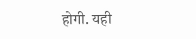होगी. यही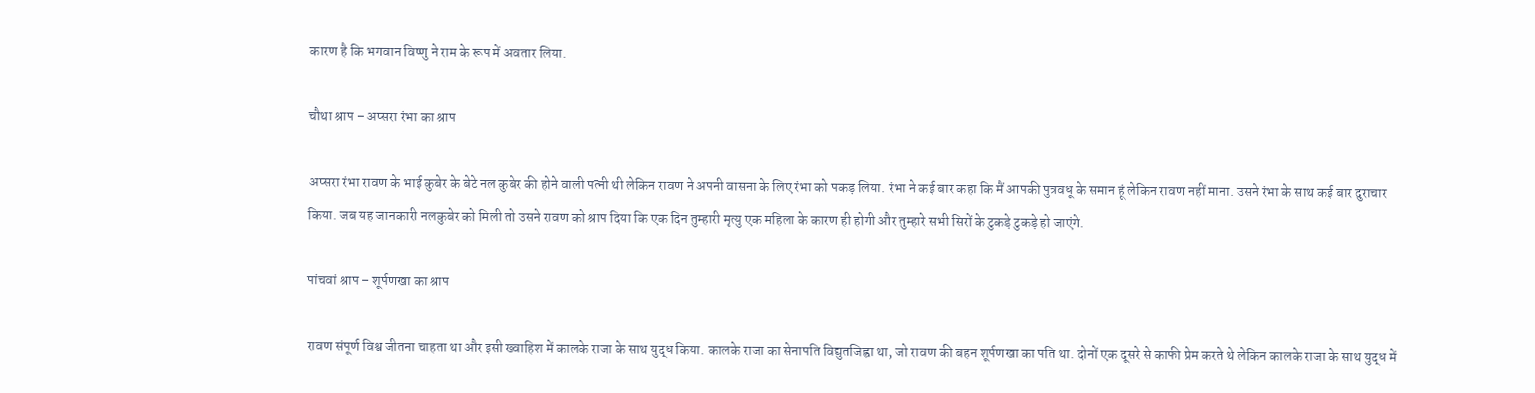कारण है कि भगवान विष्णु ने राम के रूप में अवतार लिया.

चौथा श्राप – अप्सरा रंभा का श्राप

अप्सरा रंभा रावण के भाई कुबेर के बेटे नल कुबेर की होने वाली पत्नी थी लेकिन रावण ने अपनी वासना के लिए रंभा को पकड़ लिया. रंभा ने कई बार कहा कि मैं आपकी पुत्रवधू के समान हूं लेकिन रावण नहीं माना. उसने रंभा के साथ कई बार दुराचार किया. जब यह जानकारी नलकुबेर को मिली तो उसने रावण को श्राप दिया कि एक दिन तुम्हारी मृत्यु एक महिला के कारण ही होगी और तुम्हारे सभी सिरों के टुकड़े टुकड़े हो जाएंगे.

पांचवां श्राप – शूर्पणखा का श्राप

रावण संपूर्ण विश्व जीतना चाहता था और इसी ख्वाहिश में कालके राजा के साथ युद्ध किया. कालके राजा का सेनापति विद्युतजिह्वा था, जो रावण की बहन शूर्पणखा का पति था. दोनों एक दूसरे से काफी प्रेम करते थे लेकिन कालके राजा के साथ युद्ध में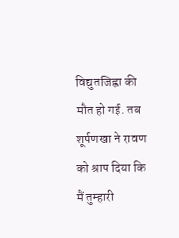विद्युतजिह्वा की मौत हो गई. तब शूर्पणखा ने रावण को श्राप दिया कि मैं तुम्हारी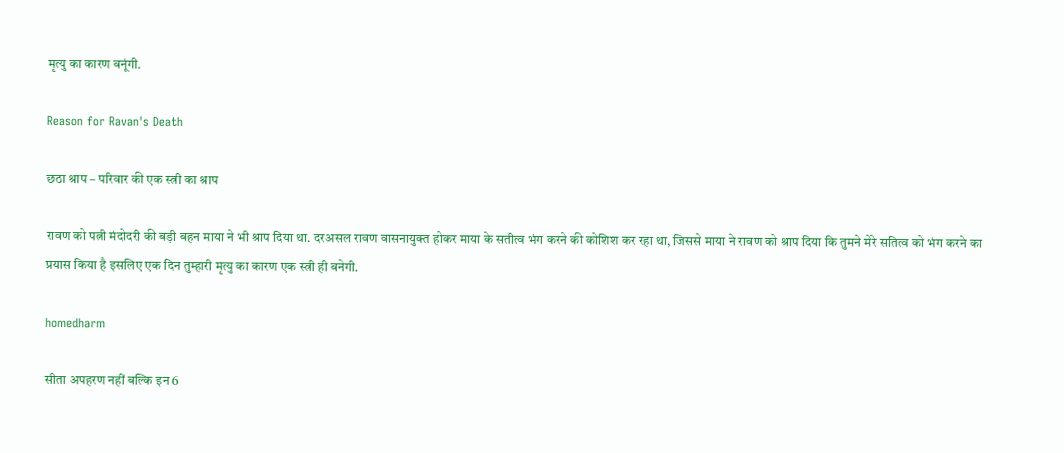मृत्यु का कारण बनूंगी.

Reason for Ravan's Death

छठा श्राप – परिवार की एक स्त्री का श्राप

रावण को पत्नी मंदोदरी की बड़ी बहन माया ने भी श्राप दिया था. दरअसल रावण वासनायुक्त होकर माया के सतीत्व भंग करने की कोशिश कर रहा था, जिससे माया ने रावण को श्राप दिया कि तुमने मेरे सतित्व को भंग करने का प्रयास किया है इसलिए एक दिन तुम्हारी मृत्यु का कारण एक स्त्री ही बनेगी.

homedharm

सीता अपहरण नहीं बल्कि इन 6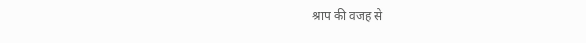श्राप की वजह से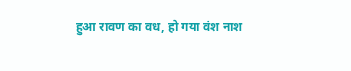हुआ रावण का वध, हो गया वंश नाश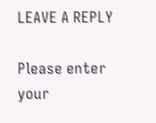LEAVE A REPLY

Please enter your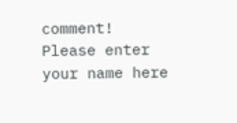comment!
Please enter your name here